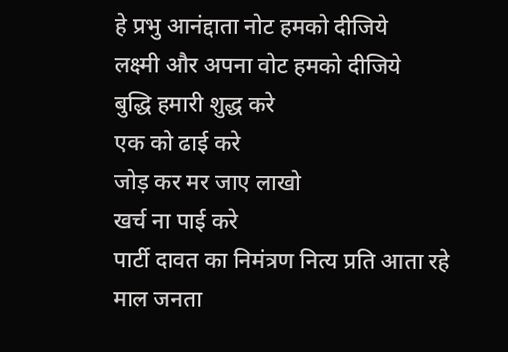हे प्रभु आनंद्दाता नोट हमको दीजिये
लक्ष्मी और अपना वोट हमको दीजिये
बुद्धि हमारी शुद्ध करे
एक को ढाई करे
जोड़ कर मर जाए लाखो
खर्च ना पाई करे
पार्टी दावत का निमंत्रण नित्य प्रति आता रहे
माल जनता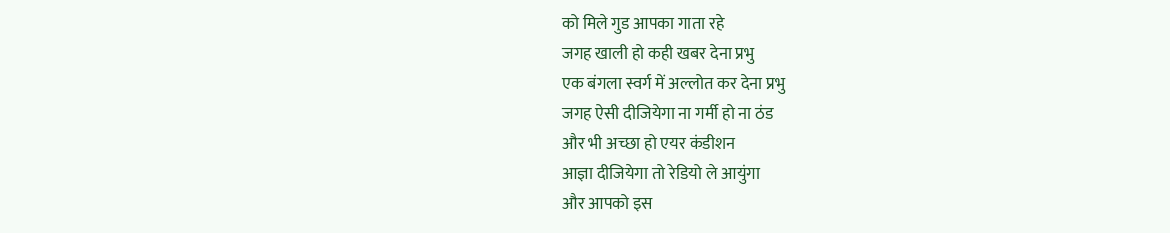को मिले गुड आपका गाता रहे
जगह खाली हो कही खबर देना प्रभु
एक बंगला स्वर्ग में अल्लोत कर देना प्रभु
जगह ऐसी दीजियेगा ना गर्मी हो ना ठंड
और भी अच्छा हो एयर कंडीशन
आज्ञा दीजियेगा तो रेडियो ले आयुंगा
और आपको इस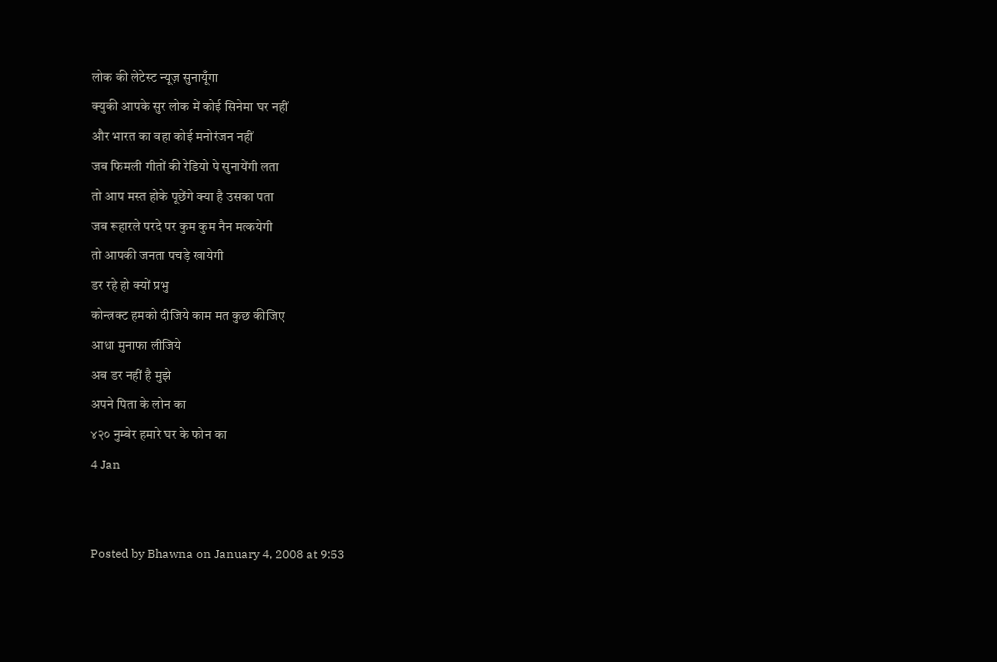लोक की लेटेस्ट न्यूज़ सुनायूँगा
क्युकी आपके सुर लोक में कोई सिनेमा घर नहीं
और भारत का वहा कोई मनोरंजन नहीं
जब फिमली गीतों की रेडियो पे सुनायेंगी लता
तो आप मस्त होके पूछेंगे क्या है उसका पता
जब रूहारले परदे पर कुम कुम नैन मत्कयेगी
तो आपकी जनता पचड़े खायेगी
डर रहे हो क्यों प्रभु
कोन्त्रक्ट हमको दीजिये काम मत कुछ कीजिए
आधा मुनाफा लीजिये
अब डर नहीं है मुझे
अपने पिता के लोन का
४२० नुम्बेर हमारे घर के फोन का
4 Jan


Posted by Bhawna on January 4, 2008 at 9:53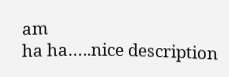am
ha ha…..nice description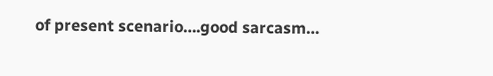of present scenario….good sarcasm…